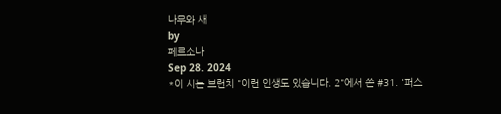나무와 새
by
페르소나
Sep 28. 2024
*이 시는 브런치 "이런 인생도 있습니다. 2"에서 쓴 #31. '퍼스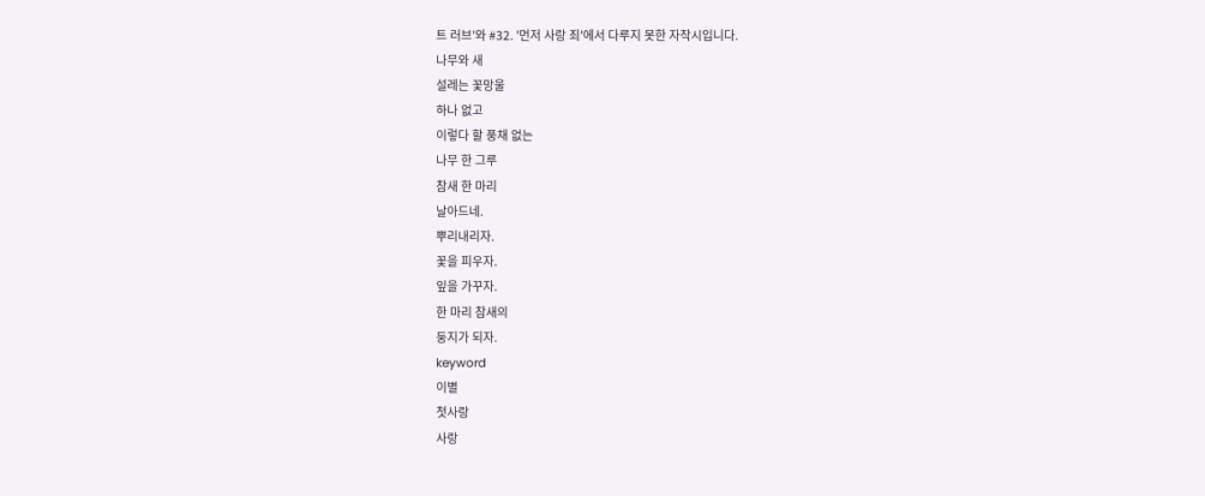트 러브'와 #32. '먼저 사랑 죄'에서 다루지 못한 자작시입니다.
나무와 새
설레는 꽃망울
하나 없고
이렇다 할 풍채 없는
나무 한 그루
참새 한 마리
날아드네.
뿌리내리자.
꽃을 피우자.
잎을 가꾸자.
한 마리 참새의
둥지가 되자.
keyword
이별
첫사랑
사랑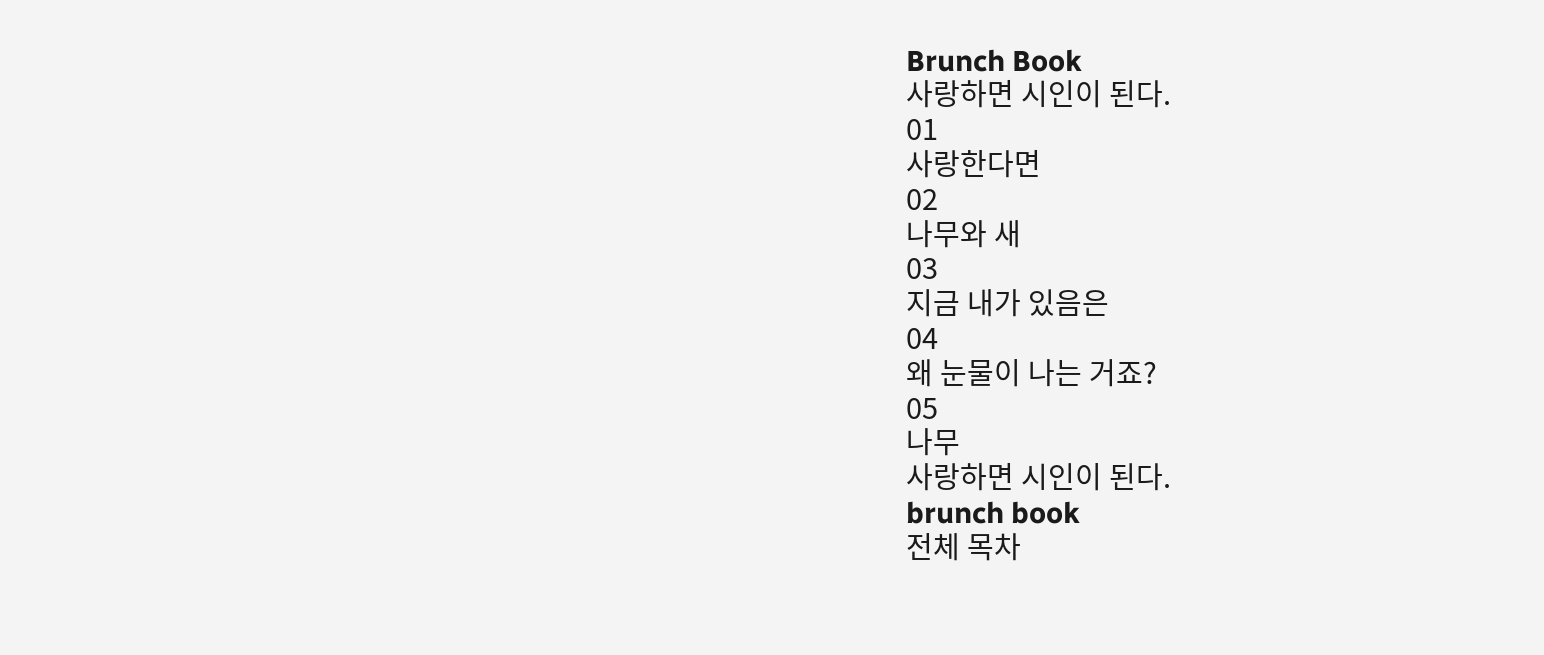Brunch Book
사랑하면 시인이 된다.
01
사랑한다면
02
나무와 새
03
지금 내가 있음은
04
왜 눈물이 나는 거죠?
05
나무
사랑하면 시인이 된다.
brunch book
전체 목차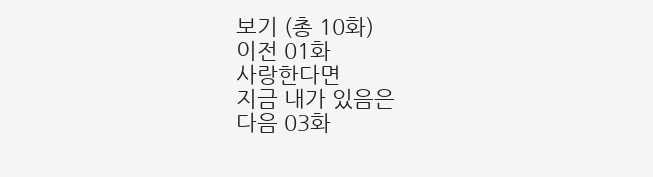보기 (총 10화)
이전 01화
사랑한다면
지금 내가 있음은
다음 03화